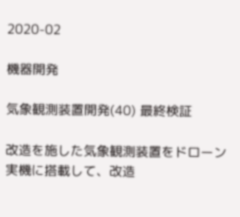2020-02

機器開発

気象観測装置開発(40) 最終検証

改造を施した気象観測装置をドローン実機に搭載して、改造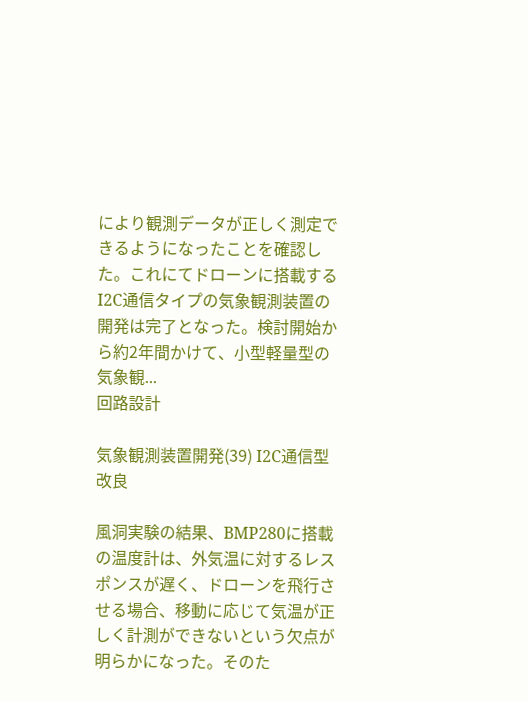により観測データが正しく測定できるようになったことを確認した。これにてドローンに搭載するI2C通信タイプの気象観測装置の開発は完了となった。検討開始から約2年間かけて、小型軽量型の気象観...
回路設計

気象観測装置開発(39) I2C通信型改良

風洞実験の結果、BMP280に搭載の温度計は、外気温に対するレスポンスが遅く、ドローンを飛行させる場合、移動に応じて気温が正しく計測ができないという欠点が明らかになった。そのた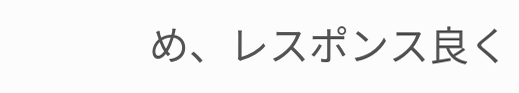め、レスポンス良く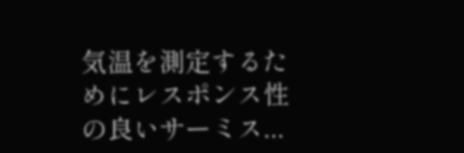気温を測定するためにレスポンス性の良いサーミス...